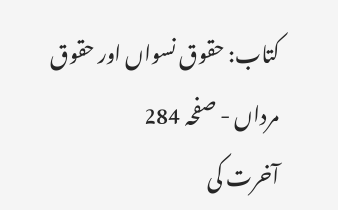کتاب: حقوق نسواں اور حقوق مرداں - صفحہ 284
آخرت کی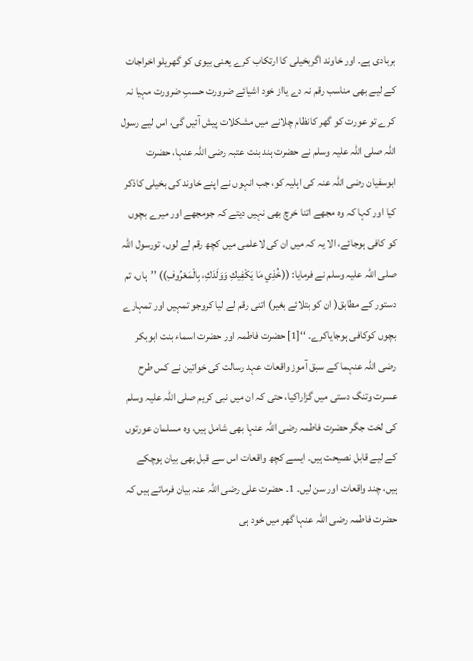بربادی ہے۔ اور خاوند اگربخیلی کا ارتکاب کرے یعنی بیوی کو گھریلو اخراجات کے لیے بھی مناسب رقم نہ دے یااز خود اشیائے ضرورت حسبِ ضرورت مہیا نہ کرے تو عورت کو گھر کانظام چلانے میں مشکلات پیش آئیں گی، اس لیے رسول اللہ صلی اللہ علیہ وسلم نے حضرت ہند بنت عتبہ رضی اللہ عنہا، حضرت ابوسفیان رضی اللہ عنہ کی اہلیہ کو، جب انہوں نے اپنے خاوند کی بخیلی کاذکر کیا اور کہا کہ وہ مجھے اتنا خرچ بھی نہیں دیتے کہ جومجھے اور میرے بچوں کو کافی ہوجائے، الا یہ کہ میں ان کی لاعلمی میں کچھ رقم لے لوں، تورسول اللہ صلی اللہ علیہ وسلم نے فرمایا: ((خُذِي مَا يَكْفِيكِ وَوَلَدَكِ، بِالْمَعْرُوفِ)) ’’ہاں، تم دستور کے مطابق( ان کو بتلائے بغیر) اتنی رقم لے لیا کروجو تمہیں اور تمہارے بچوں کوکافی ہوجایاکرے۔ ‘‘[1] حضرت فاطمہ اور حضرت اسماء بنت ابوبکر رضی اللہ عنہما کے سبق آموز واقعات عہد رسالت کی خواتین نے کس طرح عسرت وتنگ دستی میں گزاراکیا، حتی کہ ان میں نبی کریم صلی اللہ علیہ وسلم کی لخت جگر حضرت فاطمہ رضی اللہ عنہا بھی شامل ہیں، وہ مسلمان عورتوں کے لیے قابل نصیحت ہیں۔ ایسے کچھ واقعات اس سے قبل بھی بیان ہوچکے ہیں، چند واقعات اور سن لیں۔ 1۔ حضرت علی رضی اللہ عنہ بیان فرماتے ہیں کہ حضرت فاطمہ رضی اللہ عنہا گھر میں خود ہی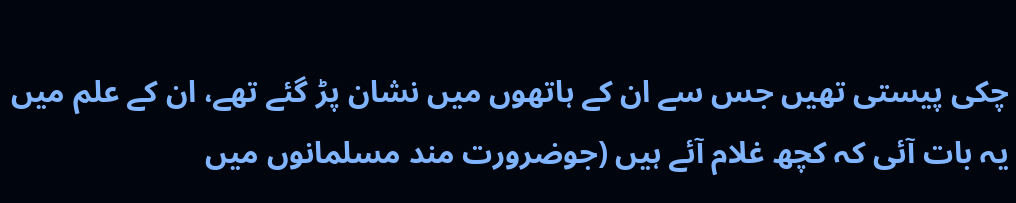چکی پیستی تھیں جس سے ان کے ہاتھوں میں نشان پڑ گئے تھے، ان کے علم میں یہ بات آئی کہ کچھ غلام آئے ہیں (جوضرورت مند مسلمانوں میں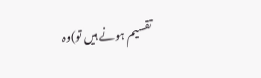تقسیم ہونے ہیں تو)وہ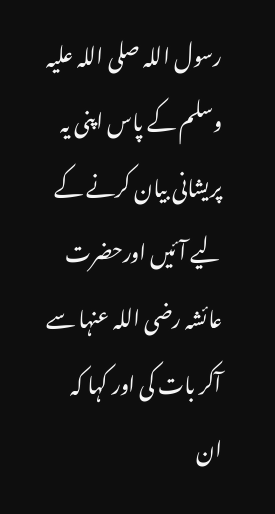رسول اللہ صلی اللہ علیہ وسلم کے پاس اپنی یہ پریشانی بیان کرنے کے لیے آئیں اورحضرت عائشہ رضی اللہ عنہا سے آکر بات کی اور کہا کہ ان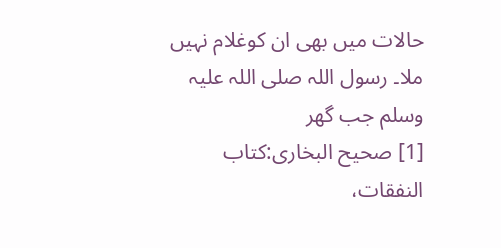حالات میں بھی ان کوغلام نہیں ملا۔ رسول اللہ صلی اللہ علیہ وسلم جب گھر
[1] صحیح البخاری:کتاب النفقات،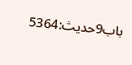باب9حدیث:5364